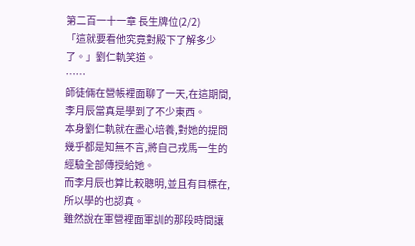第二百一十一章 長生牌位(2/2)
「這就要看他究竟對殿下了解多少了。」劉仁軌笑道。
……
師徒倆在營帳裡面聊了一天,在這期間,李月辰當真是學到了不少東西。
本身劉仁軌就在盡心培養,對她的提問幾乎都是知無不言,將自己戎馬一生的經驗全部傳授給她。
而李月辰也算比較聰明,並且有目標在,所以學的也認真。
雖然說在軍營裡面軍訓的那段時間讓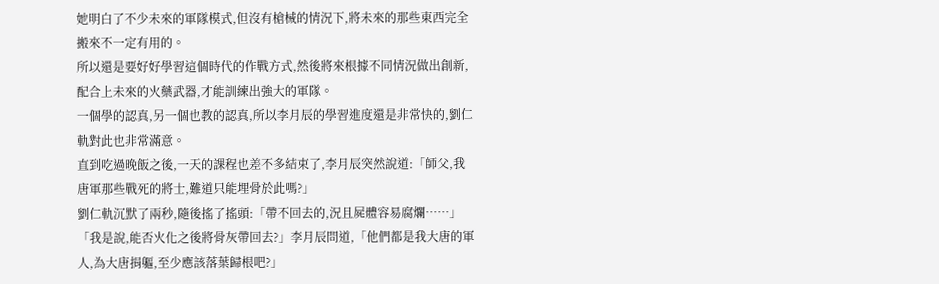她明白了不少未來的軍隊模式,但沒有槍械的情況下,將未來的那些東西完全搬來不一定有用的。
所以還是要好好學習這個時代的作戰方式,然後將來根據不同情況做出創新,配合上未來的火藥武器,才能訓練出強大的軍隊。
一個學的認真,另一個也教的認真,所以李月辰的學習進度還是非常快的,劉仁軌對此也非常滿意。
直到吃過晚飯之後,一天的課程也差不多結束了,李月辰突然說道:「師父,我唐軍那些戰死的將士,難道只能埋骨於此嗎?」
劉仁軌沉默了兩秒,隨後搖了搖頭:「帶不回去的,況且屍體容易腐爛……」
「我是說,能否火化之後將骨灰帶回去?」李月辰問道,「他們都是我大唐的軍人,為大唐捐軀,至少應該落葉歸根吧?」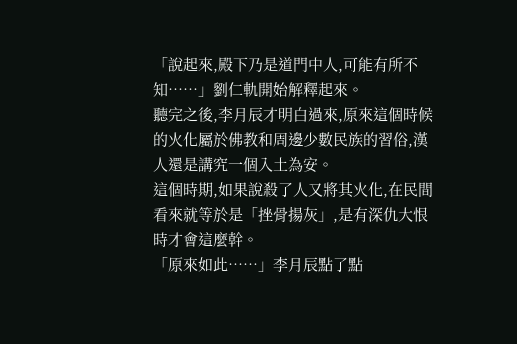「說起來,殿下乃是道門中人,可能有所不知……」劉仁軌開始解釋起來。
聽完之後,李月辰才明白過來,原來這個時候的火化屬於佛教和周邊少數民族的習俗,漢人還是講究一個入土為安。
這個時期,如果說殺了人又將其火化,在民間看來就等於是「挫骨揚灰」,是有深仇大恨時才會這麼幹。
「原來如此……」李月辰點了點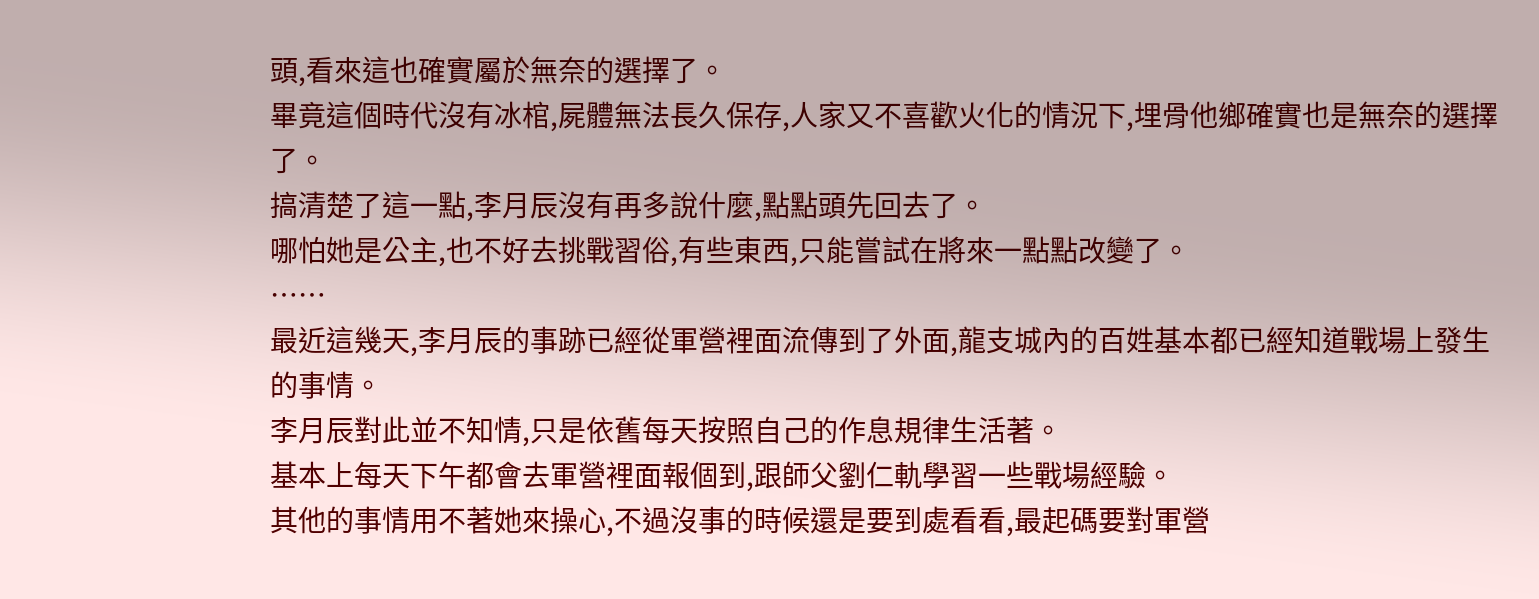頭,看來這也確實屬於無奈的選擇了。
畢竟這個時代沒有冰棺,屍體無法長久保存,人家又不喜歡火化的情況下,埋骨他鄉確實也是無奈的選擇了。
搞清楚了這一點,李月辰沒有再多說什麼,點點頭先回去了。
哪怕她是公主,也不好去挑戰習俗,有些東西,只能嘗試在將來一點點改變了。
……
最近這幾天,李月辰的事跡已經從軍營裡面流傳到了外面,龍支城內的百姓基本都已經知道戰場上發生的事情。
李月辰對此並不知情,只是依舊每天按照自己的作息規律生活著。
基本上每天下午都會去軍營裡面報個到,跟師父劉仁軌學習一些戰場經驗。
其他的事情用不著她來操心,不過沒事的時候還是要到處看看,最起碼要對軍營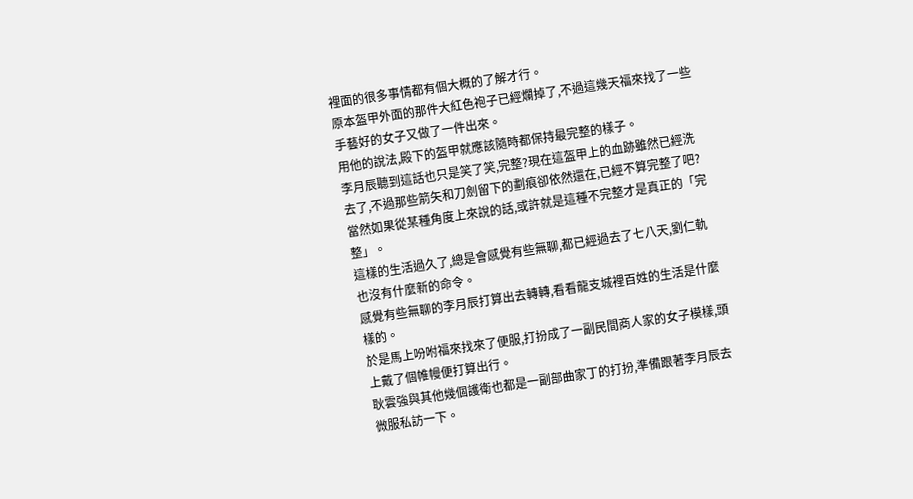裡面的很多事情都有個大概的了解才行。
原本盔甲外面的那件大紅色袍子已經爛掉了,不過這幾天福來找了一些手藝好的女子又做了一件出來。
用他的說法,殿下的盔甲就應該隨時都保持最完整的樣子。
李月辰聽到這話也只是笑了笑,完整?現在這盔甲上的血跡雖然已經洗去了,不過那些箭矢和刀劍留下的劃痕卻依然還在,已經不算完整了吧?
當然如果從某種角度上來說的話,或許就是這種不完整才是真正的「完整」。
這樣的生活過久了,總是會感覺有些無聊,都已經過去了七八天,劉仁軌也沒有什麼新的命令。
感覺有些無聊的李月辰打算出去轉轉,看看龍支城裡百姓的生活是什麼樣的。
於是馬上吩咐福來找來了便服,打扮成了一副民間商人家的女子模樣,頭上戴了個帷幔便打算出行。
耿雲強與其他幾個護衛也都是一副部曲家丁的打扮,準備跟著李月辰去微服私訪一下。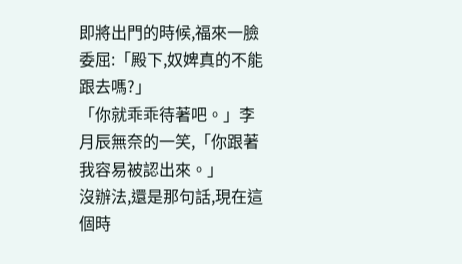即將出門的時候,福來一臉委屈:「殿下,奴婢真的不能跟去嗎?」
「你就乖乖待著吧。」李月辰無奈的一笑,「你跟著我容易被認出來。」
沒辦法,還是那句話,現在這個時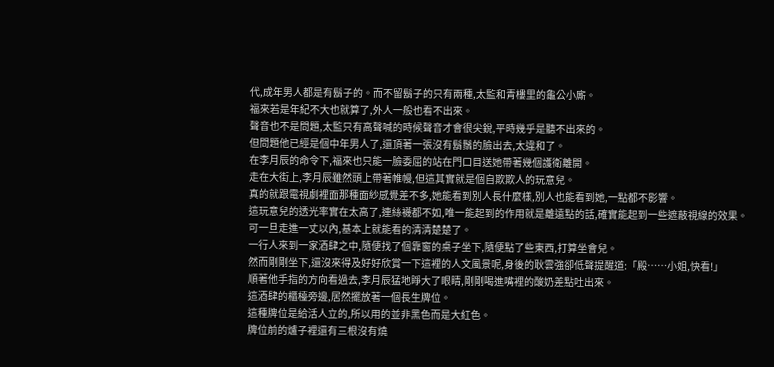代,成年男人都是有鬍子的。而不留鬍子的只有兩種,太監和青樓里的龜公小廝。
福來若是年紀不大也就算了,外人一般也看不出來。
聲音也不是問題,太監只有高聲喊的時候聲音才會很尖銳,平時幾乎是聽不出來的。
但問題他已經是個中年男人了,還頂著一張沒有鬍鬚的臉出去,太違和了。
在李月辰的命令下,福來也只能一臉委屈的站在門口目送她帶著幾個護衛離開。
走在大街上,李月辰雖然頭上帶著帷幔,但這其實就是個自欺欺人的玩意兒。
真的就跟電視劇裡面那種面紗感覺差不多,她能看到別人長什麼樣,別人也能看到她,一點都不影響。
這玩意兒的透光率實在太高了,連絲襪都不如,唯一能起到的作用就是離遠點的話,確實能起到一些遮蔽視線的效果。
可一旦走進一丈以內,基本上就能看的清清楚楚了。
一行人來到一家酒肆之中,隨便找了個靠窗的桌子坐下,隨便點了些東西,打算坐會兒。
然而剛剛坐下,還沒來得及好好欣賞一下這裡的人文風景呢,身後的耿雲強卻低聲提醒道:「殿……小姐,快看!」
順著他手指的方向看過去,李月辰猛地睜大了眼睛,剛剛喝進嘴裡的酸奶差點吐出來。
這酒肆的櫃檯旁邊,居然擺放著一個長生牌位。
這種牌位是給活人立的,所以用的並非黑色而是大紅色。
牌位前的爐子裡還有三根沒有燒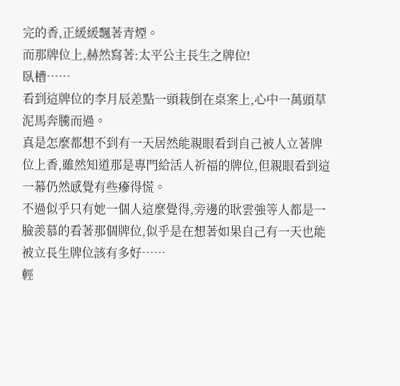完的香,正緩緩飄著青煙。
而那牌位上,赫然寫著:太平公主長生之牌位!
臥槽……
看到這牌位的李月辰差點一頭栽倒在桌案上,心中一萬頭草泥馬奔騰而過。
真是怎麼都想不到有一天居然能親眼看到自己被人立著牌位上香,雖然知道那是專門給活人祈福的牌位,但親眼看到這一幕仍然感覺有些瘮得慌。
不過似乎只有她一個人這麼覺得,旁邊的耿雲強等人都是一臉羨慕的看著那個牌位,似乎是在想著如果自己有一天也能被立長生牌位該有多好……
輕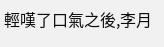輕嘆了口氣之後,李月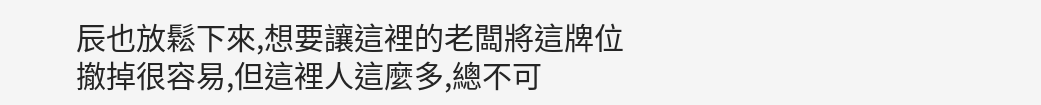辰也放鬆下來,想要讓這裡的老闆將這牌位撤掉很容易,但這裡人這麼多,總不可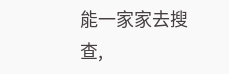能一家家去搜查,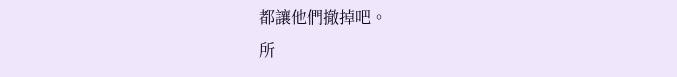都讓他們撤掉吧。
所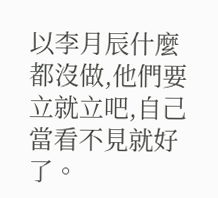以李月辰什麼都沒做,他們要立就立吧,自己當看不見就好了。